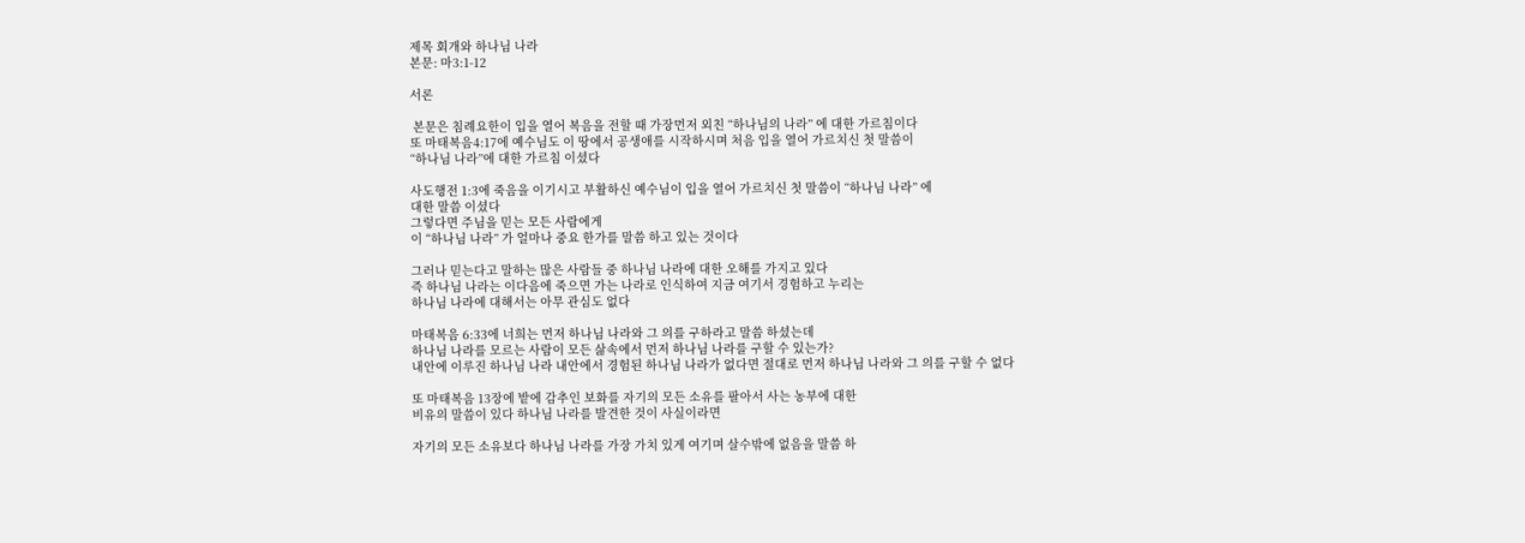제목 회개와 하나님 나라
본문: 마3:1-12

서론

 본문은 침례요한이 입을 열어 복음을 전할 때 가장먼저 외친 “하나님의 나라” 에 대한 가르침이다
또 마태복음4:17에 예수님도 이 땅에서 공생애를 시작하시며 처음 입을 열어 가르치신 첫 말씀이
“하나님 나라”에 대한 가르침 이셨다

사도행전 1:3에 죽음을 이기시고 부활하신 예수님이 입을 열어 가르치신 첫 말씀이 “하나님 나라” 에
대한 말씀 이셨다
그렇다면 주님을 믿는 모든 사람에게
이 “하나님 나라” 가 얼마나 중요 한가를 말씀 하고 있는 것이다

그러나 믿는다고 말하는 많은 사람들 중 하나님 나라에 대한 오해를 가지고 있다
즉 하나님 나라는 이다음에 죽으면 가는 나라로 인식하여 지금 여기서 경험하고 누리는
하나님 나라에 대해서는 아무 관심도 없다

마태복음 6:33에 너희는 먼저 하나님 나라와 그 의를 구하라고 말씀 하셨는데
하나님 나라를 모르는 사람이 모든 삶속에서 먼저 하나님 나라를 구할 수 있는가?
내안에 이루진 하나님 나라 내안에서 경험된 하나님 나라가 없다면 절대로 먼저 하나님 나라와 그 의를 구할 수 없다

또 마태복음 13장에 밭에 감추인 보화를 자기의 모든 소유를 팔아서 사는 농부에 대한
비유의 말씀이 있다 하나님 나라를 발견한 것이 사실이라면

자기의 모든 소유보다 하나님 나라를 가장 가치 있게 여기며 살수밖에 없음을 말씀 하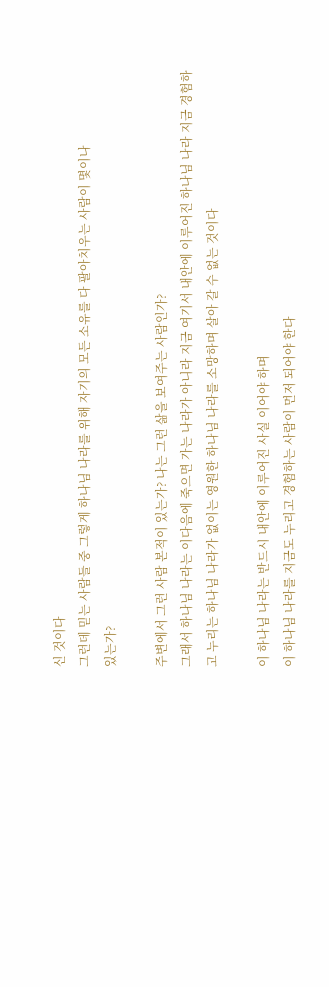신 것이다
그런데 믿는 사람들 중 그렇게 하나님 나라를 위해 자기의 모든 소유를 다 팔아치우는 사람이 몇이나
있는가?

주변에서 그런 사람 본적이 있는가? 나는 그런 삶을 보여주는 사람인가?
그래서 하나님 나라는 이다음에 죽으면 가는 나라가 아니라 지금 여기서 내안에 이루어진 하나님 나라 지금 경험하고 누리는 하나님 나라가 없이는 영원한 하나님 나라를 소망하며 살아 갈 수 없는 것이다

이 하나님 나라는 반드시 내안에 이루어진 사실 이어야 하며
이 하나님 나라를 지금도 누리고 경험하는 사람이 먼저 되어야 한다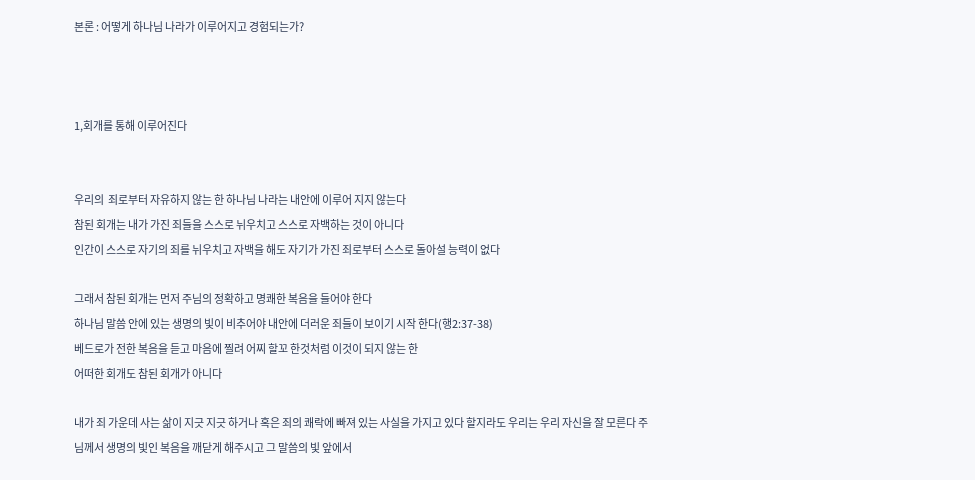본론 : 어떻게 하나님 나라가 이루어지고 경험되는가?



1,회개를 통해 이루어진다


우리의  죄로부터 자유하지 않는 한 하나님 나라는 내안에 이루어 지지 않는다
참된 회개는 내가 가진 죄들을 스스로 뉘우치고 스스로 자백하는 것이 아니다
인간이 스스로 자기의 죄를 뉘우치고 자백을 해도 자기가 가진 죄로부터 스스로 돌아설 능력이 없다

그래서 참된 회개는 먼저 주님의 정확하고 명쾌한 복음을 들어야 한다
하나님 말씀 안에 있는 생명의 빛이 비추어야 내안에 더러운 죄들이 보이기 시작 한다(행2:37-38)
베드로가 전한 복음을 듣고 마음에 찔려 어찌 할꼬 한것처럼 이것이 되지 않는 한
어떠한 회개도 참된 회개가 아니다

내가 죄 가운데 사는 삶이 지긋 지긋 하거나 혹은 죄의 쾌락에 빠져 있는 사실을 가지고 있다 할지라도 우리는 우리 자신을 잘 모른다 주님께서 생명의 빛인 복음을 깨닫게 해주시고 그 말씀의 빛 앞에서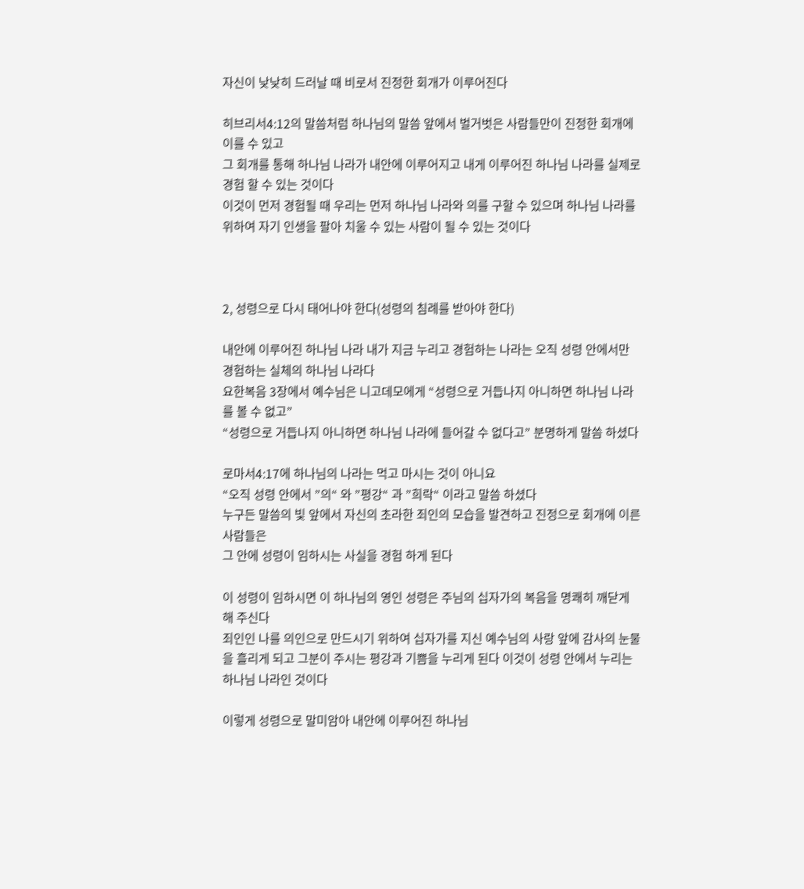자신이 낮낮히 드러날 때 비로서 진정한 회개가 이루어진다

히브리서4:12의 말씀처럼 하나님의 말씀 앞에서 벌거벗은 사람들만이 진정한 회개에 이를 수 있고
그 회개를 통해 하나님 나라가 내안에 이루어지고 내게 이루어진 하나님 나라를 실제로 경험 할 수 있는 것이다
이것이 먼저 경험될 때 우리는 먼저 하나님 나라와 의를 구할 수 있으며 하나님 나라를 위하여 자기 인생을 팔아 치울 수 있는 사람이 될 수 있는 것이다



2, 성령으로 다시 태어나야 한다(성령의 침례를 받아야 한다)

내안에 이루어진 하나님 나라 내가 지금 누리고 경험하는 나라는 오직 성령 안에서만 경험하는 실체의 하나님 나라다
요한복음 3장에서 예수님은 니고데모에게 “성령으로 거듭나지 아니하면 하나님 나라를 볼 수 없고”
“성령으로 거듭나지 아니하면 하나님 나라에 들어갈 수 없다고” 분명하게 말씀 하셨다

로마서4:17에 하나님의 나라는 먹고 마시는 것이 아니요
“오직 성령 안에서 ”의“ 와 ”평강“ 과 ”희락“ 이라고 말씀 하셨다
누구든 말씀의 빛 앞에서 자신의 초라한 죄인의 모습을 발견하고 진정으로 회개에 이른 사람들은
그 안에 성령이 임하시는 사실을 경험 하게 된다

이 성령이 임하시면 이 하나님의 영인 성령은 주님의 십자가의 복음을 명쾌히 깨닫게 해 주신다
죄인인 나를 의인으로 만드시기 위하여 십자가를 지신 예수님의 사랑 앞에 감사의 눈물을 흘리게 되고 그분이 주시는 평강과 기쁨을 누리게 된다 이것이 성령 안에서 누리는 하나님 나라인 것이다

이렇게 성령으로 말미암아 내안에 이루어진 하나님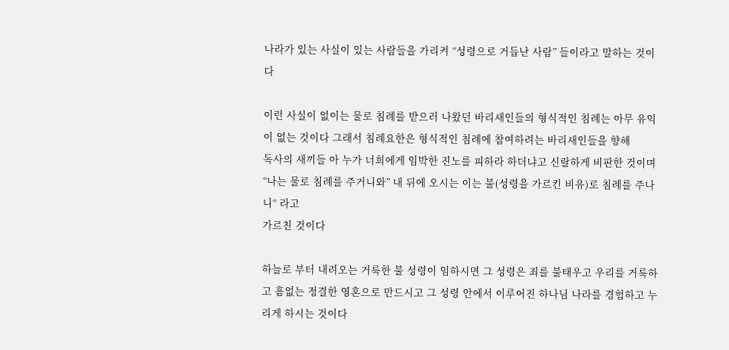나라가 있는 사실이 있는 사람들을 가리켜 “성령으로 거듭난 사람” 들이라고 말하는 것이다

이런 사실이 없이는 물로 침례를 받으러 나왔던 바리새인들의 형식적인 침례는 아무 유익이 없는 것이다 그래서 침례요한은 형식적인 침례에 참여하려는 바리새인들을 향해
독사의 새끼들 아 누가 너희에게 임박한 진노를 피하라 하더냐고 신랄하게 비판한 것이며
“나는 물로 침례를 주거니와” 내 뒤에 오시는 이는 불(성령을 가르킨 비유)로 침례를 주나니“ 라고
가르친 것이다

하늘로 부터 내려오는 거룩한 불 성령이 임하시면 그 성령은 죄를 불태우고 우리를 거룩하고 흠없는 정결한 영혼으로 만드시고 그 성령 안에서 이루어진 하나님 나라를 경험하고 누리게 하시는 것이다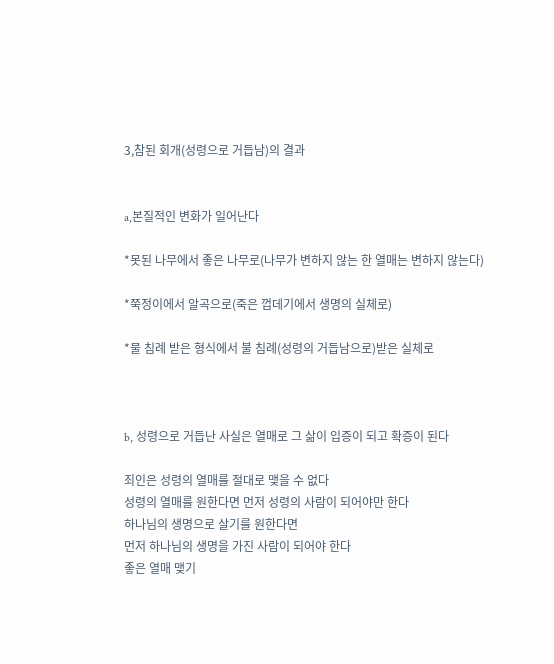3,참된 회개(성령으로 거듭남)의 결과


a,본질적인 변화가 일어난다

*못된 나무에서 좋은 나무로(나무가 변하지 않는 한 열매는 변하지 않는다)

*쭉정이에서 알곡으로(죽은 껍데기에서 생명의 실체로)

*물 침례 받은 형식에서 불 침례(성령의 거듭남으로)받은 실체로



b, 성령으로 거듭난 사실은 열매로 그 삶이 입증이 되고 확증이 된다

죄인은 성령의 열매를 절대로 맺을 수 없다
성령의 열매를 원한다면 먼저 성령의 사람이 되어야만 한다
하나님의 생명으로 살기를 원한다면
먼저 하나님의 생명을 가진 사람이 되어야 한다
좋은 열매 맺기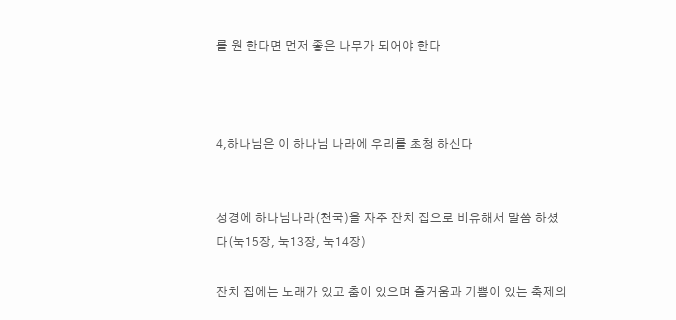를 원 한다면 먼저 좋은 나무가 되어야 한다



4,하나님은 이 하나님 나라에 우리를 초청 하신다


성경에 하나님나라(천국)을 자주 잔치 집으로 비유해서 말씀 하셨다(눅15장, 눅13장, 눅14장)

잔치 집에는 노래가 있고 춤이 있으며 즐거움과 기쁨이 있는 축제의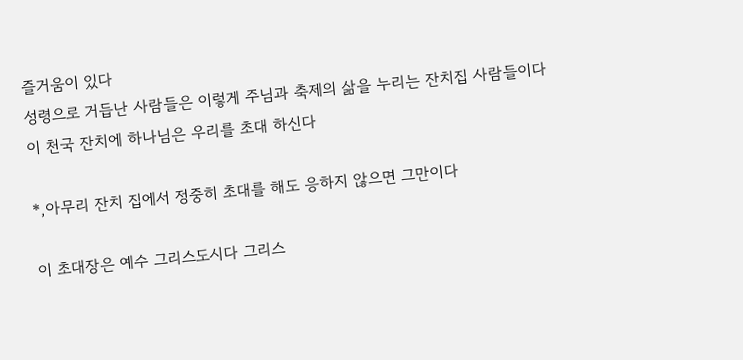즐거움이 있다
성령으로 거듭난 사람들은 이렇게 주님과 축제의 삶을 누리는 잔치집 사람들이다
이 천국 잔치에 하나님은 우리를 초대 하신다

*,아무리 잔치 집에서 정중히 초대를 해도 응하지 않으면 그만이다

이 초대장은 예수 그리스도시다 그리스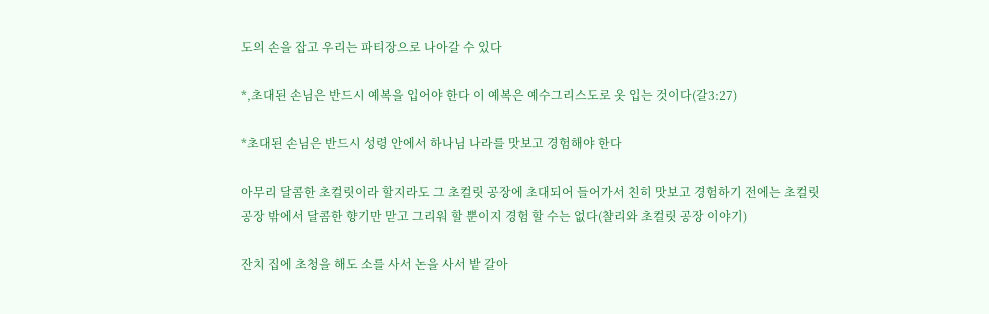도의 손을 잡고 우리는 파티장으로 나아갈 수 있다

*,초대된 손님은 반드시 예복을 입어야 한다 이 예복은 예수그리스도로 옷 입는 것이다(갈3:27)

*초대된 손님은 반드시 성령 안에서 하나님 나라를 맛보고 경험해야 한다

아무리 달콤한 초컬릿이라 할지라도 그 초컬릿 공장에 초대되어 들어가서 친히 맛보고 경험하기 전에는 초컬릿 공장 밖에서 달콤한 향기만 맏고 그리워 할 뿐이지 경험 할 수는 없다(챨리와 초컬릿 공장 이야기)

잔치 집에 초청을 해도 소를 사서 논을 사서 밭 갈아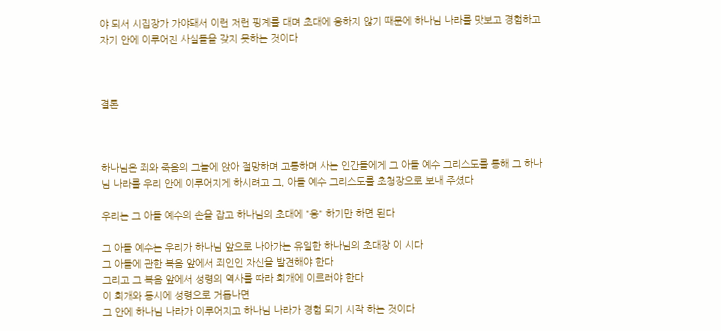야 되서 시집장가 가야돼서 이런 저런 핑계를 대며 초대에 응하지 않기 때문에 하나님 나라를 맛보고 경험하고 자기 안에 이루어진 사실들을 갖지 못하는 것이다



결론



하나님은 죄와 죽음의 그늘에 앉아 절망하며 고통하며 사는 인간들에게 그 아들 예수 그리스도를 통해 그 하나님 나라를 우리 안에 이루어지게 하시려고 그, 아들 예수 그리스도를 초청장으로 보내 주셨다

우리는 그 아들 예수의 손을 잡고 하나님의 초대에 "응" 하기만 하면 된다

그 아들 예수는 우리가 하나님 앞으로 나아가는 유일한 하나님의 초대장 이 시다
그 아들에 관한 복음 앞에서 죄인인 자신을 발견해야 한다
그리고 그 복음 앞에서 성령의 역사를 따라 회개에 이르러야 한다
이 회개와 동시에 성령으로 거듭나면
그 안에 하나님 나라가 이루어지고 하나님 나라가 경험 되기 시작 하는 것이다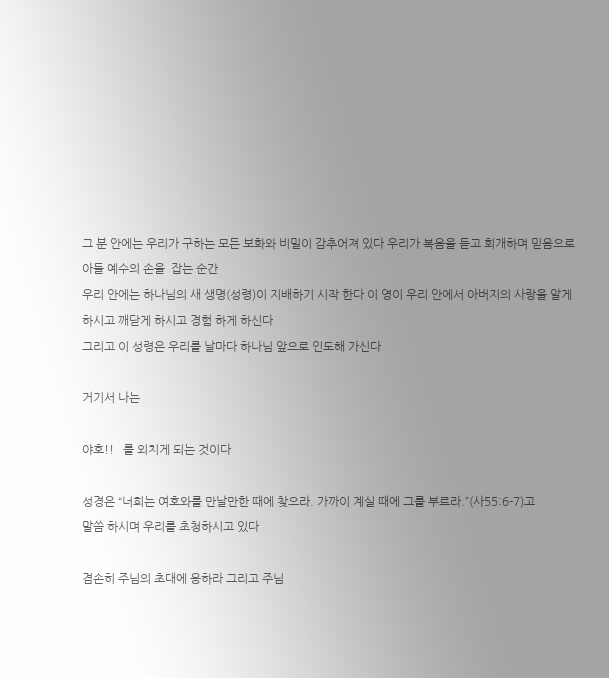그 분 안에는 우리가 구하는 모든 보화와 비밀이 감추어져 있다 우리가 복음을 듣고 회개하며 믿음으로 아들 예수의 손을  잡는 순간
우리 안에는 하나님의 새 생명(성령)이 지배하기 시작 한다 이 영이 우리 안에서 아버지의 사랑을 알게 하시고 깨닫게 하시고 경험 하게 하신다
그리고 이 성령은 우리를 날마다 하나님 앞으로 인도해 가신다

거기서 나는

야호!!   를 외치게 되는 것이다

성경은 “너희는 여호와를 만날만한 때에 찾으라. 가까이 계실 때에 그를 부르라.”(사55:6-7)고
말씀 하시며 우리를 초청하시고 있다

겸손히 주님의 초대에 응하라 그리고 주님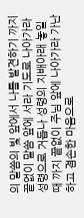의 말씀의 빛 앞에서 나를 발견하기 까지 끝없이 말씀 앞에 서라 기도로 나아가라 성령으로 거듭나 성령의 지배아래 놓일 때 까지 끝없이 주님 앞에 나아가라 가난하고 겸손한 마음으로